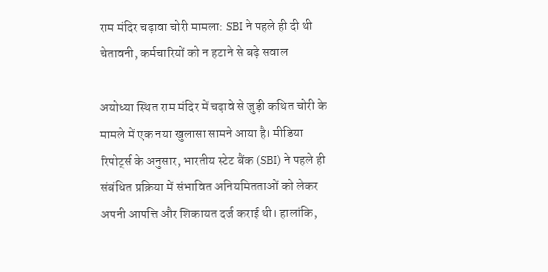राम मंदिर चढ़ावा चोरी मामला: SBI ने पहले ही दी थी चेतावनी, कर्मचारियों को न हटाने से बढ़े सवाल

अयोध्या स्थित राम मंदिर में चढ़ावे से जुड़ी कथित चोरी के मामले में एक नया खुलासा सामने आया है। मीडिया रिपोर्ट्स के अनुसार, भारतीय स्टेट बैंक (SBI) ने पहले ही संबंधित प्रक्रिया में संभावित अनियमितताओं को लेकर अपनी आपत्ति और शिकायत दर्ज कराई थी। हालांकि,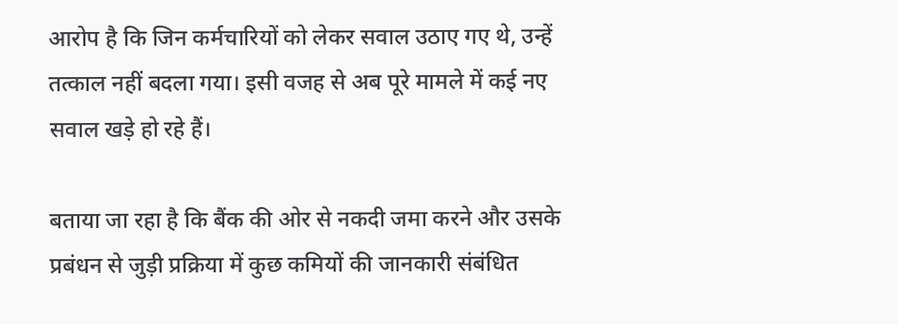आरोप है कि जिन कर्मचारियों को लेकर सवाल उठाए गए थे, उन्हें तत्काल नहीं बदला गया। इसी वजह से अब पूरे मामले में कई नए सवाल खड़े हो रहे हैं।

बताया जा रहा है कि बैंक की ओर से नकदी जमा करने और उसके प्रबंधन से जुड़ी प्रक्रिया में कुछ कमियों की जानकारी संबंधित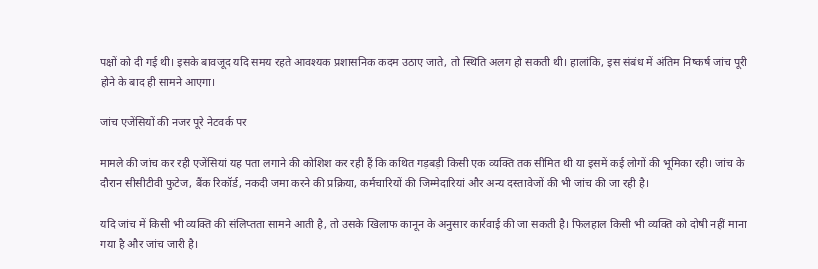पक्षों को दी गई थी। इसके बावजूद यदि समय रहते आवश्यक प्रशासनिक कदम उठाए जाते, तो स्थिति अलग हो सकती थी। हालांकि, इस संबंध में अंतिम निष्कर्ष जांच पूरी होने के बाद ही सामने आएगा।

जांच एजेंसियों की नजर पूरे नेटवर्क पर

मामले की जांच कर रही एजेंसियां यह पता लगाने की कोशिश कर रही हैं कि कथित गड़बड़ी किसी एक व्यक्ति तक सीमित थी या इसमें कई लोगों की भूमिका रही। जांच के दौरान सीसीटीवी फुटेज, बैंक रिकॉर्ड, नकदी जमा करने की प्रक्रिया, कर्मचारियों की जिम्मेदारियां और अन्य दस्तावेजों की भी जांच की जा रही है।

यदि जांच में किसी भी व्यक्ति की संलिप्तता सामने आती है, तो उसके खिलाफ कानून के अनुसार कार्रवाई की जा सकती है। फिलहाल किसी भी व्यक्ति को दोषी नहीं माना गया है और जांच जारी है।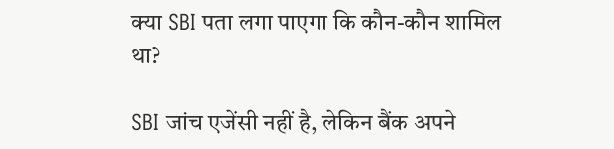क्या SBI पता लगा पाएगा कि कौन-कौन शामिल था?

SBI जांच एजेंसी नहीं है, लेकिन बैंक अपने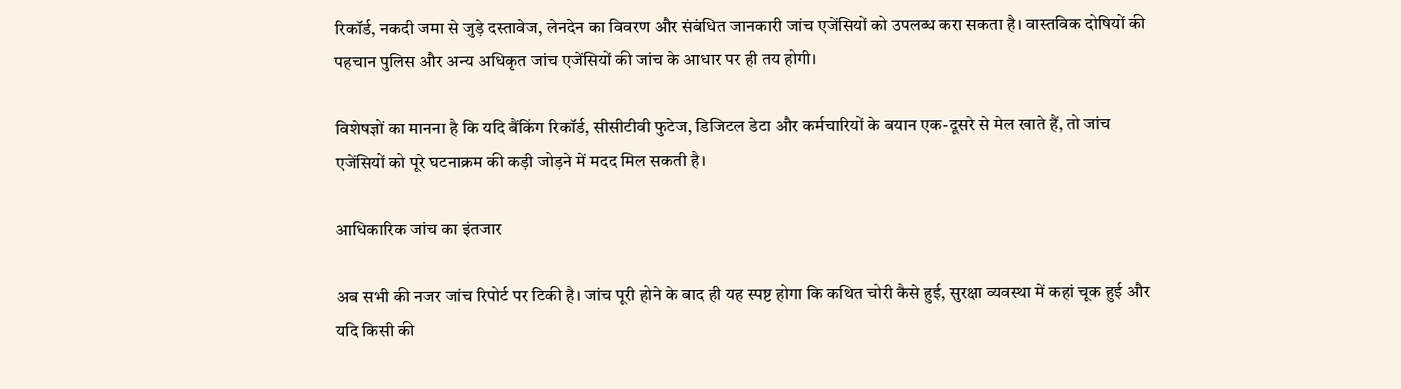रिकॉर्ड, नकदी जमा से जुड़े दस्तावेज, लेनदेन का विवरण और संबंधित जानकारी जांच एजेंसियों को उपलब्ध करा सकता है। वास्तविक दोषियों की पहचान पुलिस और अन्य अधिकृत जांच एजेंसियों की जांच के आधार पर ही तय होगी।

विशेषज्ञों का मानना है कि यदि बैंकिंग रिकॉर्ड, सीसीटीवी फुटेज, डिजिटल डेटा और कर्मचारियों के बयान एक-दूसरे से मेल खाते हैं, तो जांच एजेंसियों को पूरे घटनाक्रम की कड़ी जोड़ने में मदद मिल सकती है।

आधिकारिक जांच का इंतजार

अब सभी की नजर जांच रिपोर्ट पर टिकी है। जांच पूरी होने के बाद ही यह स्पष्ट होगा कि कथित चोरी कैसे हुई, सुरक्षा व्यवस्था में कहां चूक हुई और यदि किसी की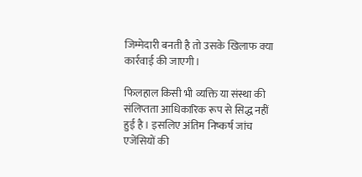जिम्मेदारी बनती है तो उसके खिलाफ क्या कार्रवाई की जाएगी।

फिलहाल किसी भी व्यक्ति या संस्था की संलिप्तता आधिकारिक रूप से सिद्ध नहीं हुई है। इसलिए अंतिम निष्कर्ष जांच एजेंसियों की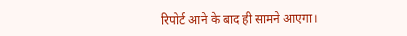रिपोर्ट आने के बाद ही सामने आएगा।